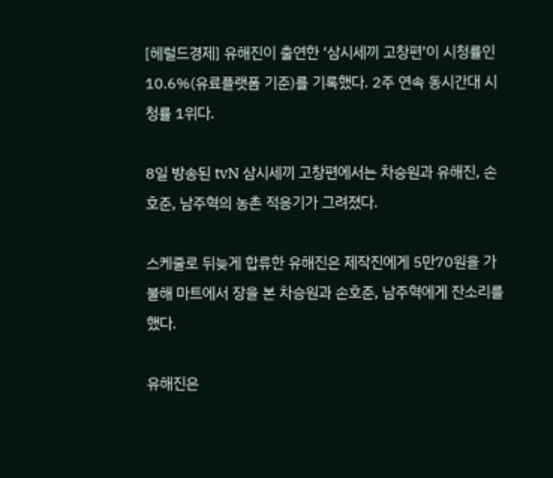[헤럴드경제] 유해진이 출연한 ‘삼시세끼 고창편’이 시청률인 10.6%(유료플랫폼 기준)를 기록했다. 2주 연속 동시간대 시청률 1위다.

8일 방송된 tvN 삼시세끼 고창편에서는 차승원과 유해진, 손호준, 남주혁의 농촌 적응기가 그려졌다.

스케줄로 뒤늦게 합류한 유해진은 제작진에게 5만70원을 가불해 마트에서 장을 본 차승원과 손호준, 남주혁에게 잔소리를 했다.

유해진은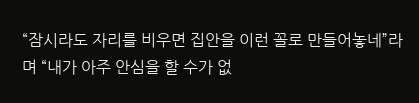“잠시라도 자리를 비우면 집안을 이런 꼴로 만들어놓네”라며 “내가 아주 안심을 할 수가 없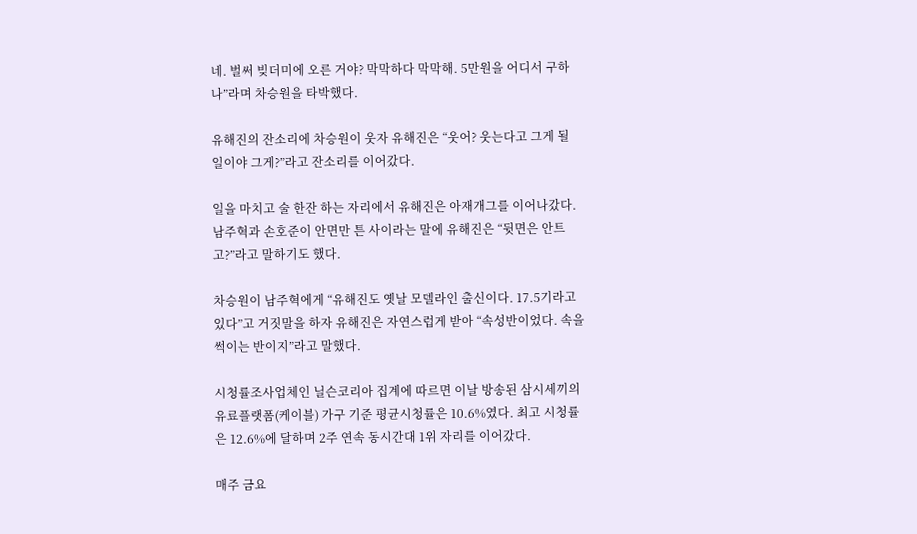네. 벌써 빚더미에 오른 거야? 막막하다 막막해. 5만원을 어디서 구하나”라며 차승원을 타박했다.

유해진의 잔소리에 차승원이 웃자 유해진은 “웃어? 웃는다고 그게 될 일이야 그게?”라고 잔소리를 이어갔다.

일을 마치고 술 한잔 하는 자리에서 유해진은 아재개그를 이어나갔다. 남주혁과 손호준이 안면만 튼 사이라는 말에 유해진은 “뒷면은 안트고?”라고 말하기도 했다.

차승원이 남주혁에게 “유해진도 옛날 모델라인 출신이다. 17.5기라고 있다”고 거짓말을 하자 유해진은 자연스럽게 받아 “속성반이었다. 속을 썩이는 반이지”라고 말했다.

시청률조사업체인 닐슨코리아 집계에 따르면 이날 방송된 삼시세끼의 유료플랫폼(케이블) 가구 기준 평균시청률은 10.6%였다. 최고 시청률은 12.6%에 달하며 2주 연속 동시간대 1위 자리를 이어갔다.

매주 금요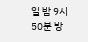일 밤 9시50분 방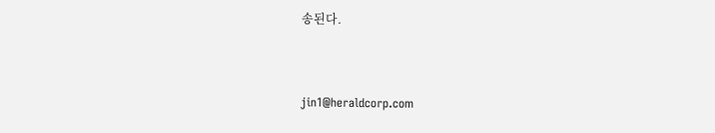송된다.


jin1@heraldcorp.com